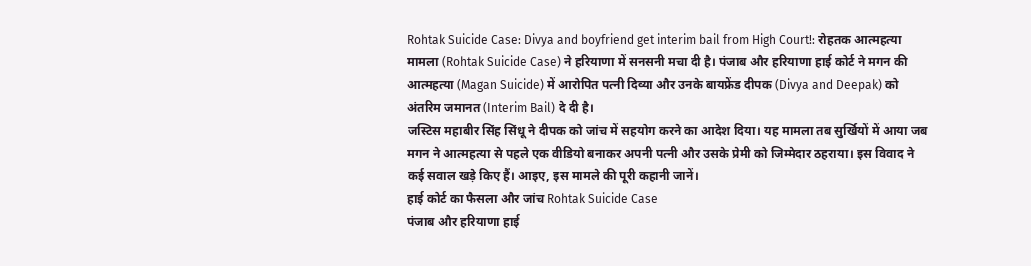Rohtak Suicide Case: Divya and boyfriend get interim bail from High Court!: रोहतक आत्महत्या मामला (Rohtak Suicide Case) ने हरियाणा में सनसनी मचा दी है। पंजाब और हरियाणा हाई कोर्ट ने मगन की आत्महत्या (Magan Suicide) में आरोपित पत्नी दिव्या और उनके बायफ्रेंड दीपक (Divya and Deepak) को अंतरिम जमानत (Interim Bail) दे दी है।
जस्टिस महाबीर सिंह सिंधू ने दीपक को जांच में सहयोग करने का आदेश दिया। यह मामला तब सुर्खियों में आया जब मगन ने आत्महत्या से पहले एक वीडियो बनाकर अपनी पत्नी और उसके प्रेमी को जिम्मेदार ठहराया। इस विवाद ने कई सवाल खड़े किए हैं। आइए, इस मामले की पूरी कहानी जानें।
हाई कोर्ट का फैसला और जांच Rohtak Suicide Case
पंजाब और हरियाणा हाई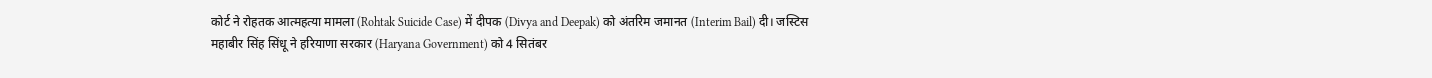कोर्ट ने रोहतक आत्महत्या मामला (Rohtak Suicide Case) में दीपक (Divya and Deepak) को अंतरिम जमानत (Interim Bail) दी। जस्टिस महाबीर सिंह सिंधू ने हरियाणा सरकार (Haryana Government) को 4 सितंबर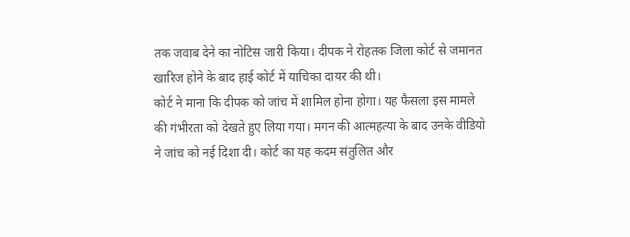तक जवाब देने का नोटिस जारी किया। दीपक ने रोहतक जिला कोर्ट से जमानत खारिज होने के बाद हाई कोर्ट में याचिका दायर की थी।
कोर्ट ने माना कि दीपक को जांच में शामिल होना होगा। यह फैसला इस मामले की गंभीरता को देखते हुए लिया गया। मगन की आत्महत्या के बाद उनके वीडियो ने जांच को नई दिशा दी। कोर्ट का यह कदम संतुलित और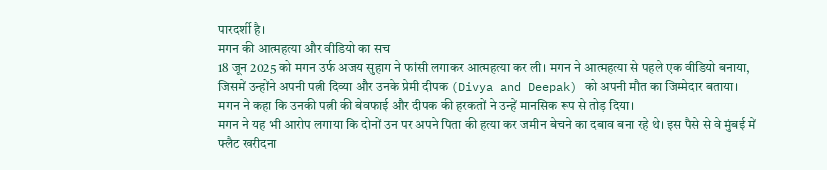पारदर्शी है।
मगन की आत्महत्या और वीडियो का सच
18 जून 2025 को मगन उर्फ अजय सुहाग ने फांसी लगाकर आत्महत्या कर ली। मगन ने आत्महत्या से पहले एक वीडियो बनाया, जिसमें उन्होंने अपनी पत्नी दिव्या और उनके प्रेमी दीपक (Divya and Deepak) को अपनी मौत का जिम्मेदार बताया। मगन ने कहा कि उनकी पत्नी की बेवफाई और दीपक की हरकतों ने उन्हें मानसिक रूप से तोड़ दिया।
मगन ने यह भी आरोप लगाया कि दोनों उन पर अपने पिता की हत्या कर जमीन बेचने का दबाव बना रहे थे। इस पैसे से वे मुंबई में फ्लैट खरीदना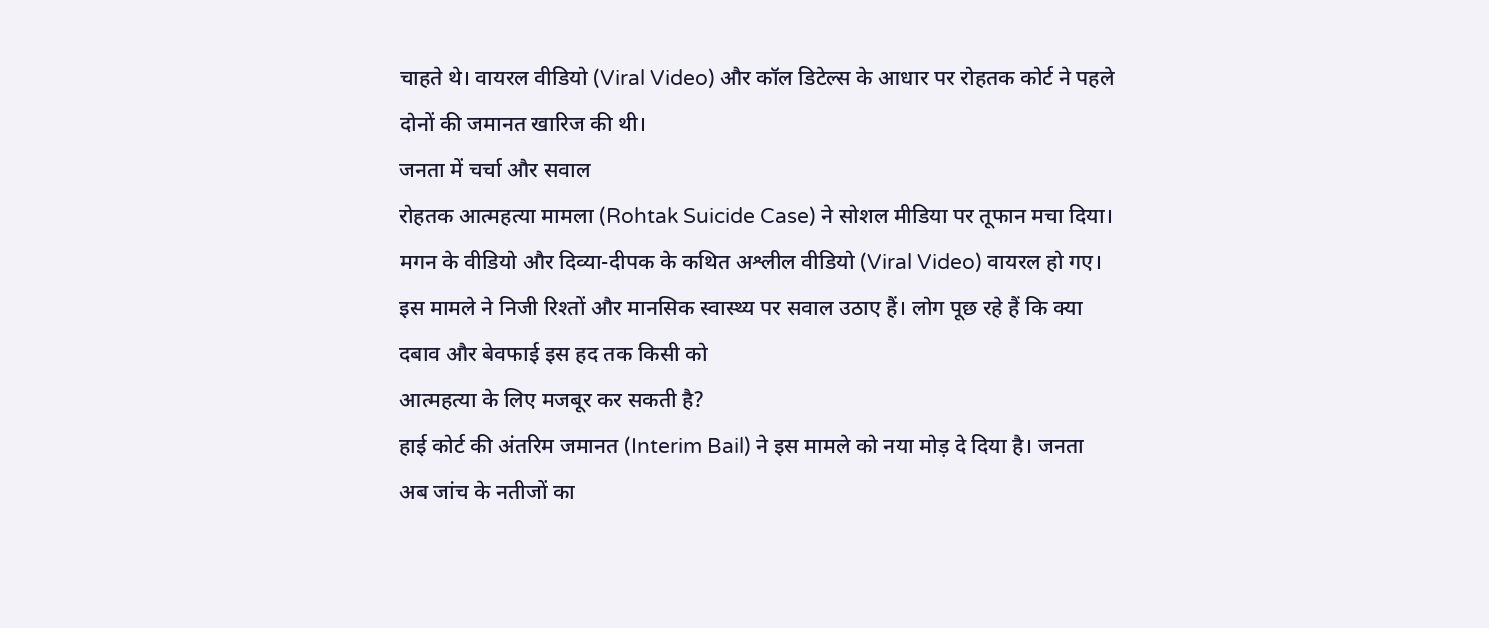चाहते थे। वायरल वीडियो (Viral Video) और कॉल डिटेल्स के आधार पर रोहतक कोर्ट ने पहले दोनों की जमानत खारिज की थी।
जनता में चर्चा और सवाल
रोहतक आत्महत्या मामला (Rohtak Suicide Case) ने सोशल मीडिया पर तूफान मचा दिया। मगन के वीडियो और दिव्या-दीपक के कथित अश्लील वीडियो (Viral Video) वायरल हो गए। इस मामले ने निजी रिश्तों और मानसिक स्वास्थ्य पर सवाल उठाए हैं। लोग पूछ रहे हैं कि क्या दबाव और बेवफाई इस हद तक किसी को
आत्महत्या के लिए मजबूर कर सकती है?
हाई कोर्ट की अंतरिम जमानत (Interim Bail) ने इस मामले को नया मोड़ दे दिया है। जनता अब जांच के नतीजों का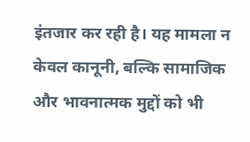इंतजार कर रही है। यह मामला न केवल कानूनी, बल्कि सामाजिक और भावनात्मक मुद्दों को भी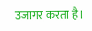उजागर करता है।